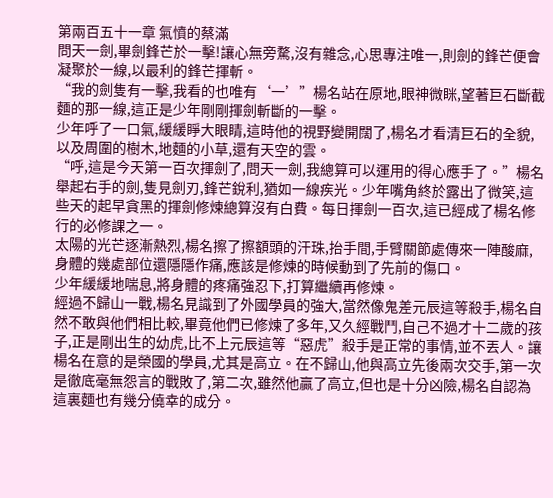第兩百五十一章 氣憤的蔡滿
問天一劍,畢劍鋒芒於一擊!讓心無旁騖,沒有雜念,心思專注唯一,則劍的鋒芒便會凝聚於一線,以最利的鋒芒揮斬。
“我的劍隻有一擊,我看的也唯有‘一’”楊名站在原地,眼神微眯,望著巨石斷截麵的那一線,這正是少年剛剛揮劍斬斷的一擊。
少年呼了一口氣,緩緩睜大眼睛,這時他的視野變開闊了,楊名才看清巨石的全貌,以及周圍的樹木,地麵的小草,還有天空的雲。
“呼,這是今天第一百次揮劍了,問天一劍,我總算可以運用的得心應手了。”楊名舉起右手的劍,隻見劍刃,鋒芒銳利,猶如一線疾光。少年嘴角終於露出了微笑,這些天的起早貪黑的揮劍修煉總算沒有白費。每日揮劍一百次,這已經成了楊名修行的必修課之一。
太陽的光芒逐漸熱烈,楊名擦了擦額頭的汗珠,抬手間,手臂關節處傳來一陣酸麻,身體的幾處部位還隱隱作痛,應該是修煉的時候動到了先前的傷口。
少年緩緩地喘息,將身體的疼痛強忍下,打算繼續再修煉。
經過不歸山一戰,楊名見識到了外國學員的強大,當然像鬼差元辰這等殺手,楊名自然不敢與他們相比較,畢竟他們已修煉了多年,又久經戰鬥,自己不過才十二歲的孩子,正是剛出生的幼虎,比不上元辰這等“惡虎”殺手是正常的事情,並不丟人。讓楊名在意的是榮國的學員,尤其是高立。在不歸山,他與高立先後兩次交手,第一次是徹底毫無怨言的戰敗了,第二次,雖然他贏了高立,但也是十分凶險,楊名自認為這裏麵也有幾分僥幸的成分。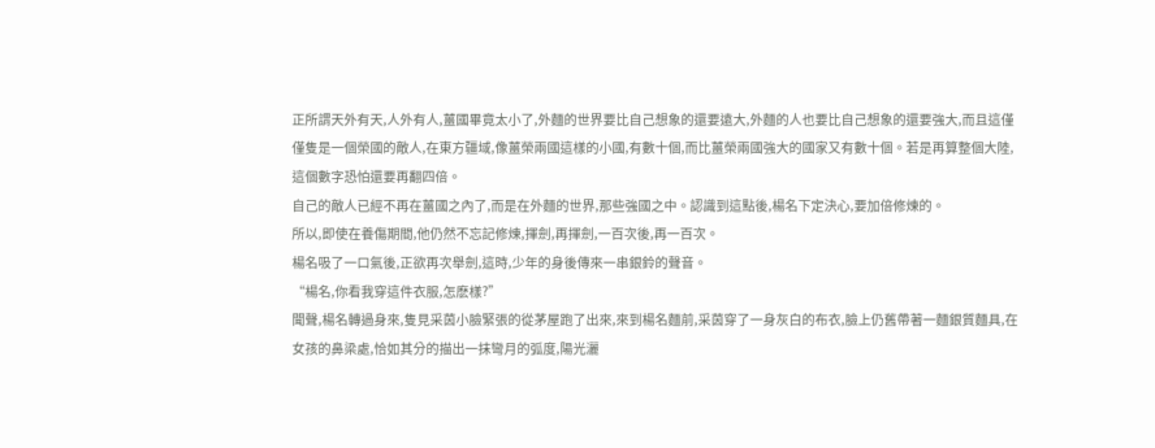正所謂天外有天,人外有人,薑國畢竟太小了,外麵的世界要比自己想象的還要遠大,外麵的人也要比自己想象的還要強大,而且這僅僅隻是一個榮國的敵人,在東方疆域,像薑榮兩國這樣的小國,有數十個,而比薑榮兩國強大的國家又有數十個。若是再算整個大陸,這個數字恐怕還要再翻四倍。
自己的敵人已經不再在薑國之內了,而是在外麵的世界,那些強國之中。認識到這點後,楊名下定決心,要加倍修煉的。
所以,即使在養傷期間,他仍然不忘記修煉,揮劍,再揮劍,一百次後,再一百次。
楊名吸了一口氣後,正欲再次舉劍,這時,少年的身後傳來一串銀鈴的聲音。
“楊名,你看我穿這件衣服,怎麽樣?”
聞聲,楊名轉過身來,隻見采茵小臉緊張的從茅屋跑了出來,來到楊名麵前,采茵穿了一身灰白的布衣,臉上仍舊帶著一麵銀質麵具,在女孩的鼻梁處,恰如其分的描出一抹彎月的弧度,陽光灑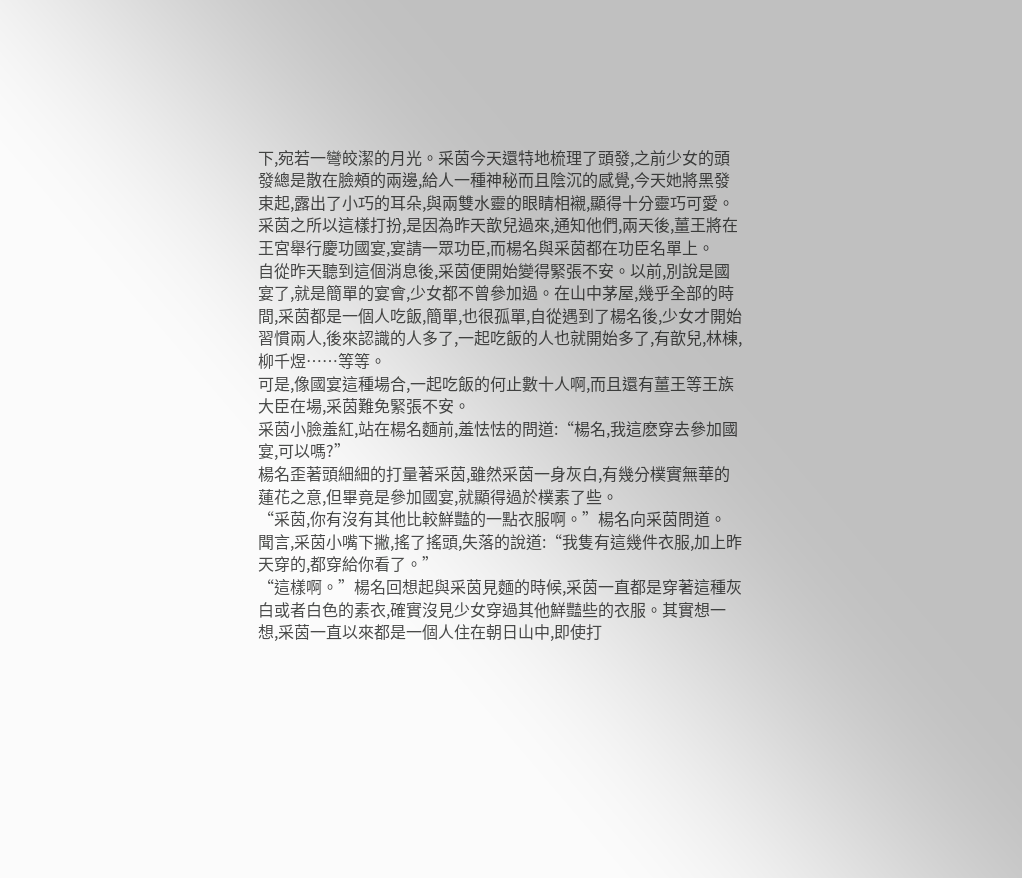下,宛若一彎皎潔的月光。采茵今天還特地梳理了頭發,之前少女的頭發總是散在臉頰的兩邊,給人一種神秘而且陰沉的感覺,今天她將黑發束起,露出了小巧的耳朵,與兩雙水靈的眼睛相襯,顯得十分靈巧可愛。
采茵之所以這樣打扮,是因為昨天歆兒過來,通知他們,兩天後,薑王將在王宮舉行慶功國宴,宴請一眾功臣,而楊名與采茵都在功臣名單上。
自從昨天聽到這個消息後,采茵便開始變得緊張不安。以前,別說是國宴了,就是簡單的宴會,少女都不曾參加過。在山中茅屋,幾乎全部的時間,采茵都是一個人吃飯,簡單,也很孤單,自從遇到了楊名後,少女才開始習慣兩人,後來認識的人多了,一起吃飯的人也就開始多了,有歆兒,林棟,柳千煜……等等。
可是,像國宴這種場合,一起吃飯的何止數十人啊,而且還有薑王等王族大臣在場,采茵難免緊張不安。
采茵小臉羞紅,站在楊名麵前,羞怯怯的問道:“楊名,我這麽穿去參加國宴,可以嗎?”
楊名歪著頭細細的打量著采茵,雖然采茵一身灰白,有幾分樸實無華的蓮花之意,但畢竟是參加國宴,就顯得過於樸素了些。
“采茵,你有沒有其他比較鮮豔的一點衣服啊。”楊名向采茵問道。
聞言,采茵小嘴下撇,搖了搖頭,失落的說道:“我隻有這幾件衣服,加上昨天穿的,都穿給你看了。”
“這樣啊。”楊名回想起與采茵見麵的時候,采茵一直都是穿著這種灰白或者白色的素衣,確實沒見少女穿過其他鮮豔些的衣服。其實想一想,采茵一直以來都是一個人住在朝日山中,即使打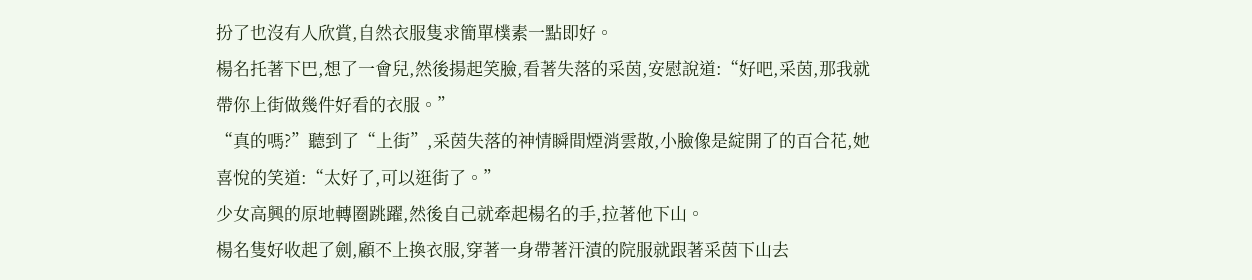扮了也沒有人欣賞,自然衣服隻求簡單樸素一點即好。
楊名托著下巴,想了一會兒,然後揚起笑臉,看著失落的采茵,安慰說道:“好吧,采茵,那我就帶你上街做幾件好看的衣服。”
“真的嗎?”聽到了“上街”,采茵失落的神情瞬間煙消雲散,小臉像是綻開了的百合花,她喜悅的笑道:“太好了,可以逛街了。”
少女高興的原地轉圈跳躍,然後自己就牽起楊名的手,拉著他下山。
楊名隻好收起了劍,顧不上換衣服,穿著一身帶著汗漬的院服就跟著采茵下山去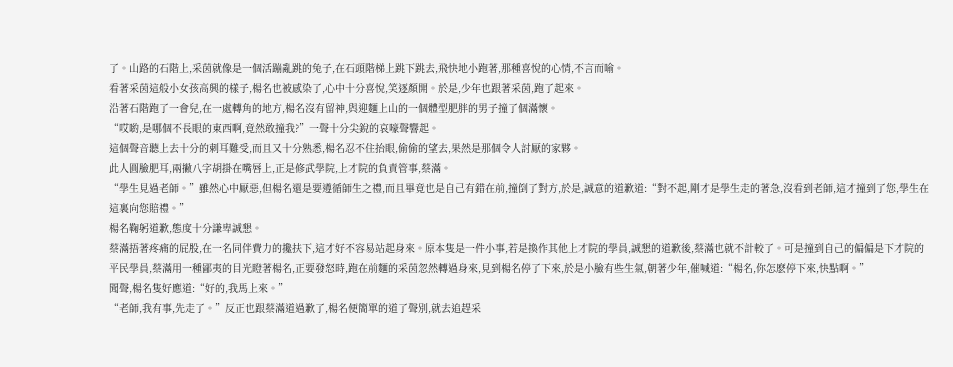了。山路的石階上,采茵就像是一個活蹦亂跳的兔子,在石頭階梯上跳下跳去,飛快地小跑著,那種喜悅的心情,不言而喻。
看著采茵這般小女孩高興的樣子,楊名也被感染了,心中十分喜悅,笑逐顏開。於是,少年也跟著采茵,跑了起來。
沿著石階跑了一會兒,在一處轉角的地方,楊名沒有留神,與迎麵上山的一個體型肥胖的男子撞了個滿懷。
“哎喲,是哪個不長眼的東西啊,竟然敢撞我?”一聲十分尖銳的哀嚎聲響起。
這個聲音聽上去十分的刺耳難受,而且又十分熟悉,楊名忍不住抬眼,偷偷的望去,果然是那個令人討厭的家夥。
此人圓臉肥耳,兩撇八字胡掛在嘴唇上,正是修武學院,上才院的負責管事,蔡滿。
“學生見過老師。”雖然心中厭惡,但楊名還是要遵循師生之禮,而且畢竟也是自己有錯在前,撞倒了對方,於是,誠意的道歉道:“對不起,剛才是學生走的著急,沒看到老師,這才撞到了您,學生在這裏向您賠禮。”
楊名鞠躬道歉,態度十分謙卑誠懇。
蔡滿捂著疼痛的屁股,在一名同伴費力的攙扶下,這才好不容易站起身來。原本隻是一件小事,若是換作其他上才院的學員,誠懇的道歉後,蔡滿也就不計較了。可是撞到自己的偏偏是下才院的平民學員,蔡滿用一種鄙夷的目光瞪著楊名,正要發怒時,跑在前麵的采茵忽然轉過身來,見到楊名停了下來,於是小臉有些生氣,朝著少年,催喊道:“楊名,你怎麽停下來,快點啊。”
聞聲,楊名隻好應道:“好的,我馬上來。”
“老師,我有事,先走了。”反正也跟蔡滿道過歉了,楊名便簡單的道了聲別,就去追趕采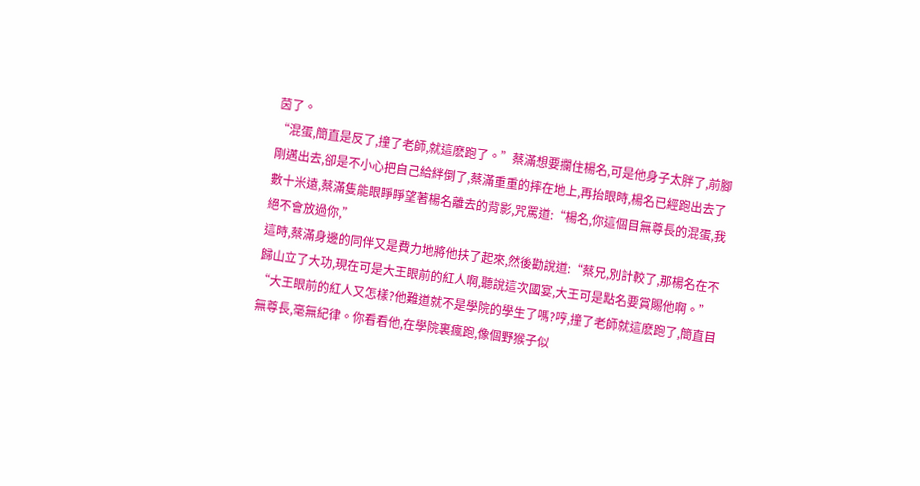茵了。
“混蛋,簡直是反了,撞了老師,就這麽跑了。”蔡滿想要攔住楊名,可是他身子太胖了,前腳剛邁出去,卻是不小心把自己給絆倒了,蔡滿重重的摔在地上,再抬眼時,楊名已經跑出去了數十米遠,蔡滿隻能眼睜睜望著楊名離去的背影,咒罵道:“楊名,你這個目無尊長的混蛋,我絕不會放過你,”
這時,蔡滿身邊的同伴又是費力地將他扶了起來,然後勸說道:“蔡兄,別計較了,那楊名在不歸山立了大功,現在可是大王眼前的紅人啊,聽說這次國宴,大王可是點名要賞賜他啊。”
“大王眼前的紅人又怎樣?他難道就不是學院的學生了嗎?哼,撞了老師就這麽跑了,簡直目無尊長,毫無紀律。你看看他,在學院裏瘋跑,像個野猴子似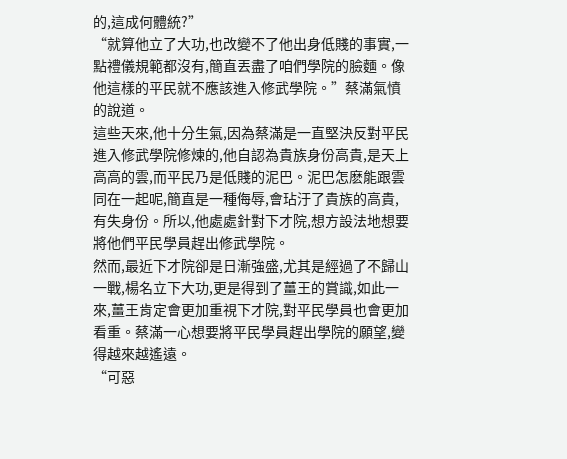的,這成何體統?”
“就算他立了大功,也改變不了他出身低賤的事實,一點禮儀規範都沒有,簡直丟盡了咱們學院的臉麵。像他這樣的平民就不應該進入修武學院。”蔡滿氣憤的說道。
這些天來,他十分生氣,因為蔡滿是一直堅決反對平民進入修武學院修煉的,他自認為貴族身份高貴,是天上高高的雲,而平民乃是低賤的泥巴。泥巴怎麽能跟雲同在一起呢,簡直是一種侮辱,會玷汙了貴族的高貴,有失身份。所以,他處處針對下才院,想方設法地想要將他們平民學員趕出修武學院。
然而,最近下才院卻是日漸強盛,尤其是經過了不歸山一戰,楊名立下大功,更是得到了薑王的賞識,如此一來,薑王肯定會更加重視下才院,對平民學員也會更加看重。蔡滿一心想要將平民學員趕出學院的願望,變得越來越遙遠。
“可惡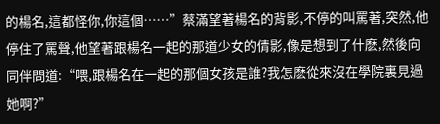的楊名,這都怪你,你這個……”蔡滿望著楊名的背影,不停的叫罵著,突然,他停住了罵聲,他望著跟楊名一起的那道少女的倩影,像是想到了什麽,然後向同伴問道:“喂,跟楊名在一起的那個女孩是誰?我怎麽從來沒在學院裏見過她啊?”